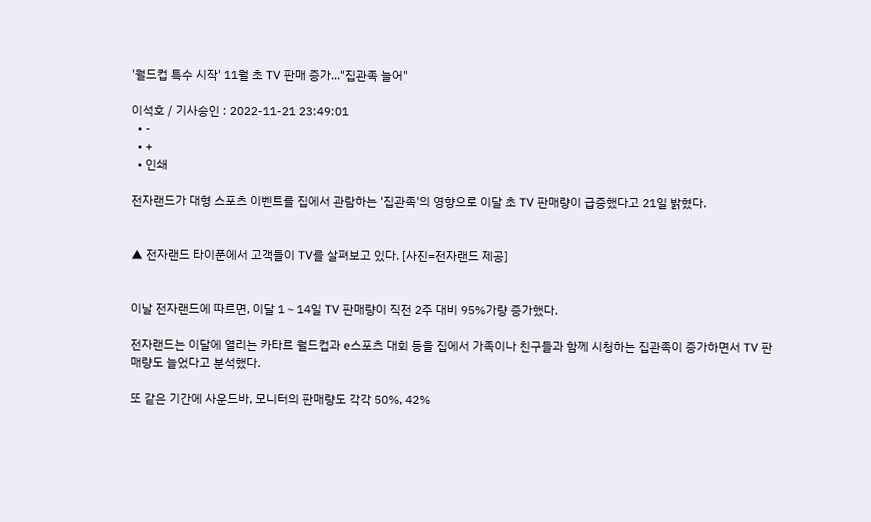'월드컵 특수 시작' 11월 초 TV 판매 증가..."집관족 늘어"

이석호 / 기사승인 : 2022-11-21 23:49:01
  • -
  • +
  • 인쇄

전자랜드가 대형 스포츠 이벤트를 집에서 관람하는 '집관족'의 영향으로 이달 초 TV 판매량이 급증했다고 21일 밝혔다.


▲ 전자랜드 타이푼에서 고객들이 TV를 살펴보고 있다. [사진=전자랜드 제공]


이날 전자랜드에 따르면, 이달 1∼14일 TV 판매량이 직전 2주 대비 95%가량 증가했다.

전자랜드는 이달에 열리는 카타르 월드컵과 e스포츠 대회 등을 집에서 가족이나 친구들과 함께 시청하는 집관족이 증가하면서 TV 판매량도 늘었다고 분석했다.

또 같은 기간에 사운드바, 모니터의 판매량도 각각 50%, 42%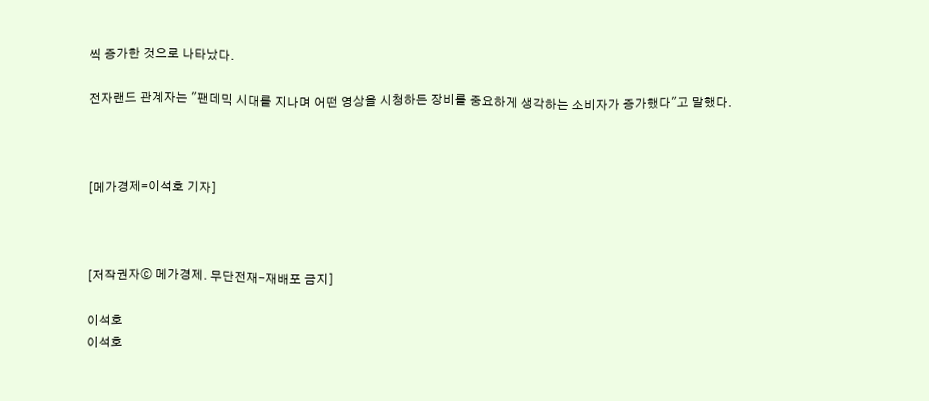씩 증가한 것으로 나타났다.

전자랜드 관계자는 "팬데믹 시대를 지나며 어떤 영상을 시청하든 장비를 중요하게 생각하는 소비자가 증가했다"고 말했다.



[메가경제=이석호 기자]



[저작권자ⓒ 메가경제. 무단전재-재배포 금지]

이석호
이석호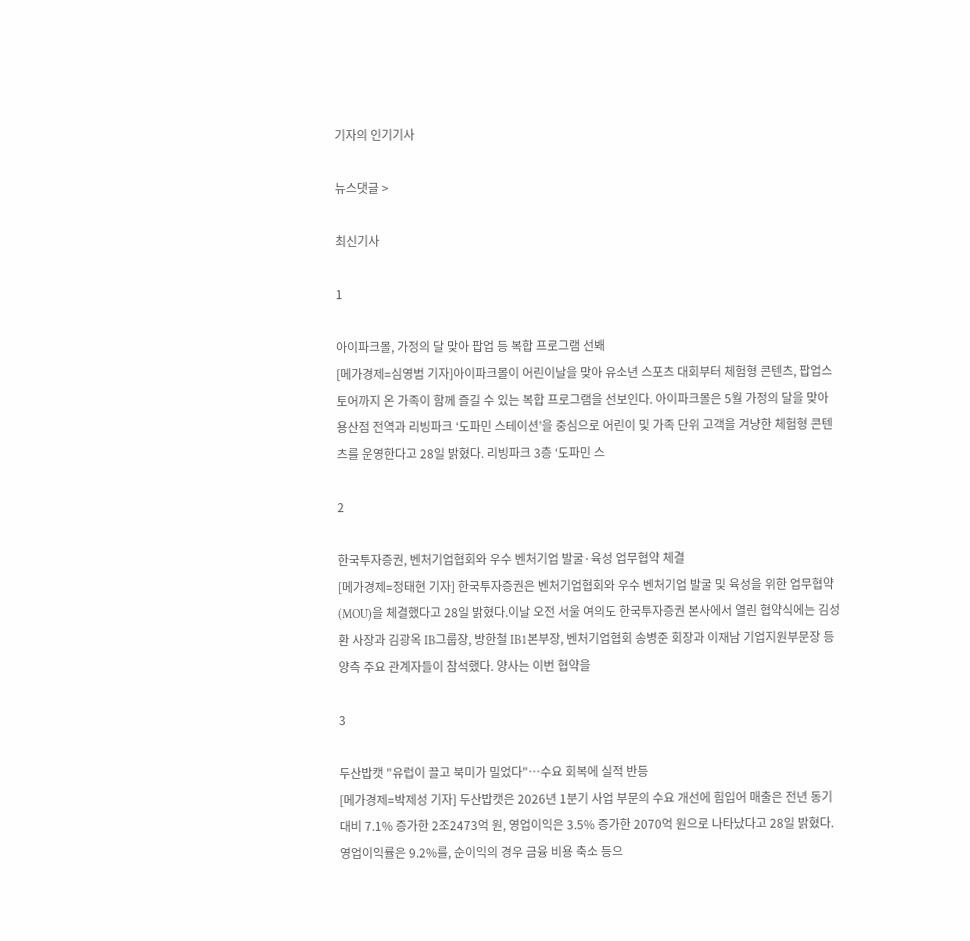기자의 인기기사

뉴스댓글 >

최신기사

1

아이파크몰, 가정의 달 맞아 팝업 등 복합 프로그램 선봬
[메가경제=심영범 기자]아이파크몰이 어린이날을 맞아 유소년 스포츠 대회부터 체험형 콘텐츠, 팝업스토어까지 온 가족이 함께 즐길 수 있는 복합 프로그램을 선보인다. 아이파크몰은 5월 가정의 달을 맞아 용산점 전역과 리빙파크 ‘도파민 스테이션’을 중심으로 어린이 및 가족 단위 고객을 겨냥한 체험형 콘텐츠를 운영한다고 28일 밝혔다. 리빙파크 3층 ‘도파민 스

2

한국투자증권, 벤처기업협회와 우수 벤처기업 발굴·육성 업무협약 체결
[메가경제=정태현 기자] 한국투자증권은 벤처기업협회와 우수 벤처기업 발굴 및 육성을 위한 업무협약(MOU)을 체결했다고 28일 밝혔다.이날 오전 서울 여의도 한국투자증권 본사에서 열린 협약식에는 김성환 사장과 김광옥 IB그룹장, 방한철 IB1본부장, 벤처기업협회 송병준 회장과 이재남 기업지원부문장 등 양측 주요 관계자들이 참석했다. 양사는 이번 협약을

3

두산밥캣 "유럽이 끌고 북미가 밀었다"…수요 회복에 실적 반등
[메가경제=박제성 기자] 두산밥캣은 2026년 1분기 사업 부문의 수요 개선에 힘입어 매출은 전년 동기 대비 7.1% 증가한 2조2473억 원, 영업이익은 3.5% 증가한 2070억 원으로 나타났다고 28일 밝혔다. 영업이익률은 9.2%를, 순이익의 경우 금융 비용 축소 등으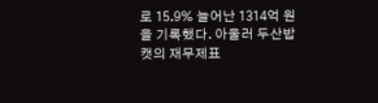로 15.9% 늘어난 1314억 원을 기록했다. 아울러 두산밥캣의 재무제표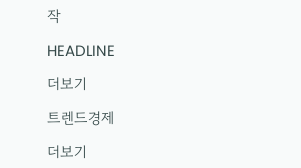작

HEADLINE

더보기

트렌드경제

더보기